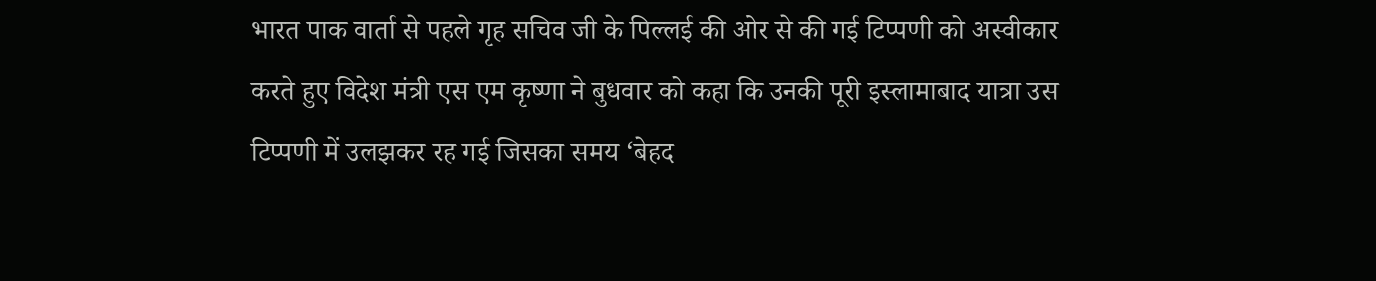भारत पाक वार्ता से पहले गृह सचिव जी के पिल्लई की ओर से की गई टिप्पणी को अस्वीकार करते हुए विदेश मंत्री एस एम कृष्णा ने बुधवार को कहा कि उनकी पूरी इस्लामाबाद यात्रा उस टिप्पणी में उलझकर रह गई जिसका समय ‘बेहद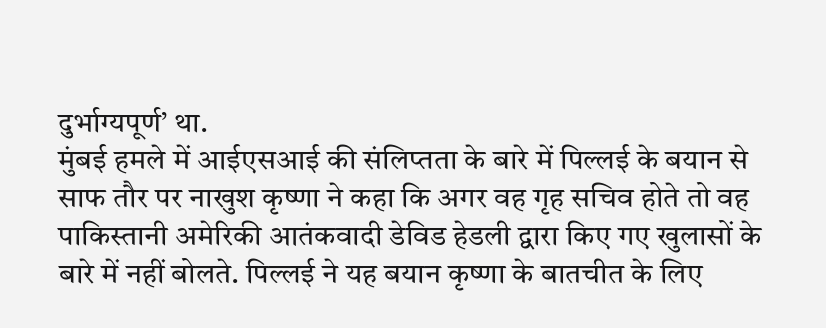दुर्भाग्यपूर्ण’ था.
मुंबई हमले में आईएसआई की संलिप्तता के बारे में पिल्लई के बयान से साफ तौर पर नाखुश कृष्णा ने कहा कि अगर वह गृह सचिव होते तो वह पाकिस्तानी अमेरिकी आतंकवादी डेविड हेडली द्वारा किए गए खुलासों के बारे में नहीं बोलते. पिल्लई ने यह बयान कृष्णा के बातचीत के लिए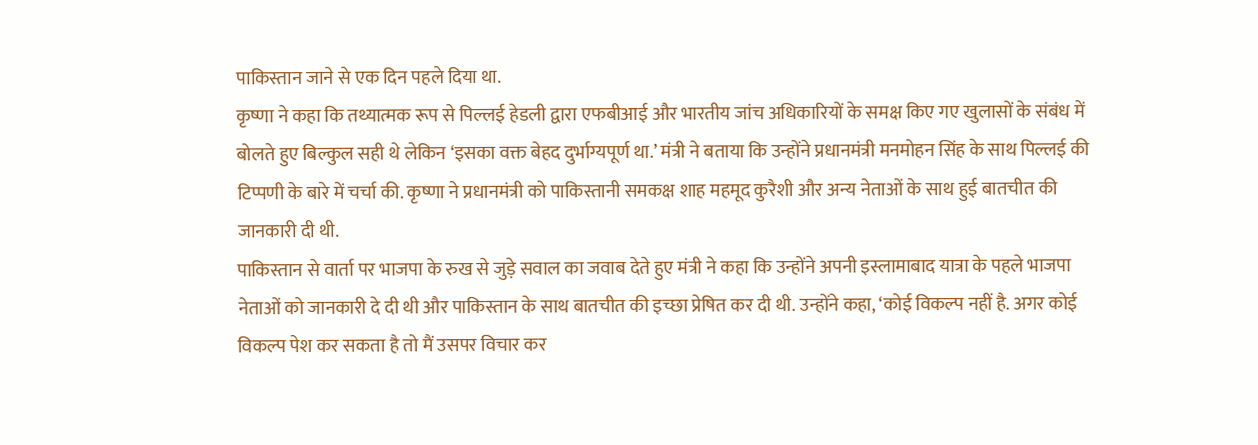पाकिस्तान जाने से एक दिन पहले दिया था.
कृष्णा ने कहा कि तथ्यात्मक रूप से पिल्लई हेडली द्वारा एफबीआई और भारतीय जांच अधिकारियों के समक्ष किए गए खुलासों के संबंध में बोलते हुए बिल्कुल सही थे लेकिन ‘इसका वक्त बेहद दुर्भाग्यपूर्ण था.’ मंत्री ने बताया कि उन्होंने प्रधानमंत्री मनमोहन सिंह के साथ पिल्लई की टिप्पणी के बारे में चर्चा की. कृष्णा ने प्रधानमंत्री को पाकिस्तानी समकक्ष शाह महमूद कुरैशी और अन्य नेताओं के साथ हुई बातचीत की जानकारी दी थी.
पाकिस्तान से वार्ता पर भाजपा के रुख से जुड़े सवाल का जवाब देते हुए मंत्री ने कहा कि उन्होंने अपनी इस्लामाबाद यात्रा के पहले भाजपा नेताओं को जानकारी दे दी थी और पाकिस्तान के साथ बातचीत की इच्छा प्रेषित कर दी थी. उन्होंने कहा, ‘कोई विकल्प नहीं है. अगर कोई विकल्प पेश कर सकता है तो मैं उसपर विचार कर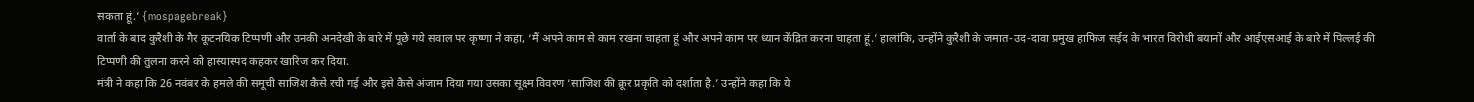सकता हूं.’ {mospagebreak}
वार्ता के बाद कुरैशी के गैर कूटनयिक टिप्पणी और उनकी अनदेखी के बारे में पूछे गये सवाल पर कृष्णा ने कहा, ‘मैं अपने काम से काम रखना चाहता हूं और अपने काम पर ध्यान केंद्रित करना चाहता हूं.’ हालांकि, उन्होंने कुरैशी के जमात-उद-दावा प्रमुख हाफिज सईद के भारत विरोधी बयानों और आईएसआई के बारे में पिल्लई की टिप्पणी की तुलना करने को हास्यास्पद कहकर खारिज कर दिया.
मंत्री ने कहा कि 26 नवंबर के हमले की समूची साजिश कैसे रची गई और इसे कैसे अंजाम दिया गया उसका सूक्ष्म विवरण ‘साजिश की क्रूर प्रकृति को दर्शाता है.’ उन्होंने कहा कि ये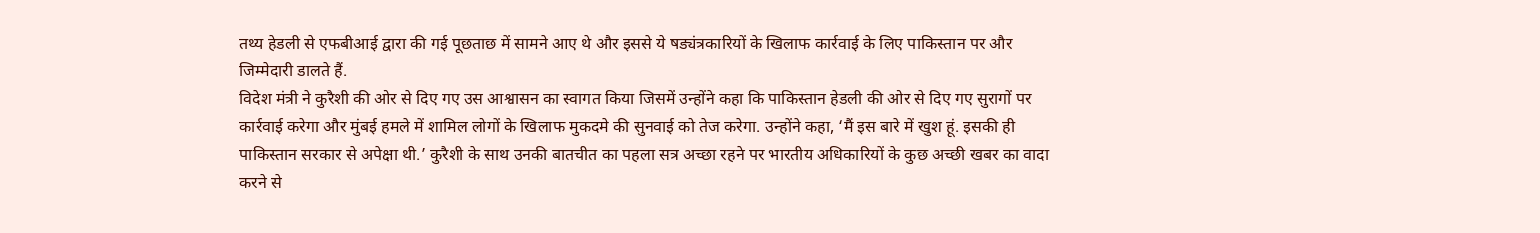तथ्य हेडली से एफबीआई द्वारा की गई पूछताछ में सामने आए थे और इससे ये षड्यंत्रकारियों के खिलाफ कार्रवाई के लिए पाकिस्तान पर और जिम्मेदारी डालते हैं.
विदेश मंत्री ने कुरैशी की ओर से दिए गए उस आश्वासन का स्वागत किया जिसमें उन्होंने कहा कि पाकिस्तान हेडली की ओर से दिए गए सुरागों पर कार्रवाई करेगा और मुंबई हमले में शामिल लोगों के खिलाफ मुकदमे की सुनवाई को तेज करेगा. उन्होंने कहा, ‘मैं इस बारे में खुश हूं. इसकी ही पाकिस्तान सरकार से अपेक्षा थी.’ कुरैशी के साथ उनकी बातचीत का पहला सत्र अच्छा रहने पर भारतीय अधिकारियों के कुछ अच्छी खबर का वादा करने से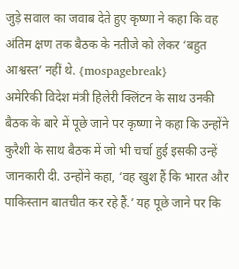जुड़े सवाल का जवाब देते हुए कृष्णा ने कहा कि वह अंतिम क्षण तक बैठक के नतीजे को लेकर ‘बहुत आश्वस्त’ नहीं थे. {mospagebreak}
अमेरिकी विदेश मंत्री हिलेरी क्लिंटन के साथ उनकी बैठक के बारे में पूछे जाने पर कृष्णा ने कहा कि उन्होंने कुरैशी के साथ बैठक में जो भी चर्चा हुई इसकी उन्हें जानकारी दी. उन्होंने कहा, ‘वह खुश हैं कि भारत और पाकिस्तान बातचीत कर रहे हैं.’ यह पूछे जाने पर कि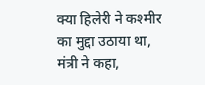क्या हिलेरी ने कश्मीर का मुद्दा उठाया था, मंत्री ने कहा,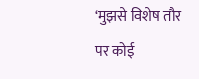‘मुझसे विशेष तौर पर कोई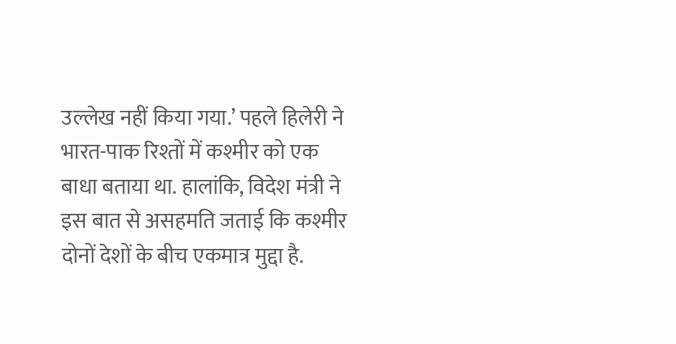उल्लेख नहीं किया गया.’ पहले हिलेरी ने भारत-पाक रिश्तों में कश्मीर को एक बाधा बताया था. हालांकि, विदेश मंत्री ने इस बात से असहमति जताई कि कश्मीर दोनों देशों के बीच एकमात्र मुद्दा है.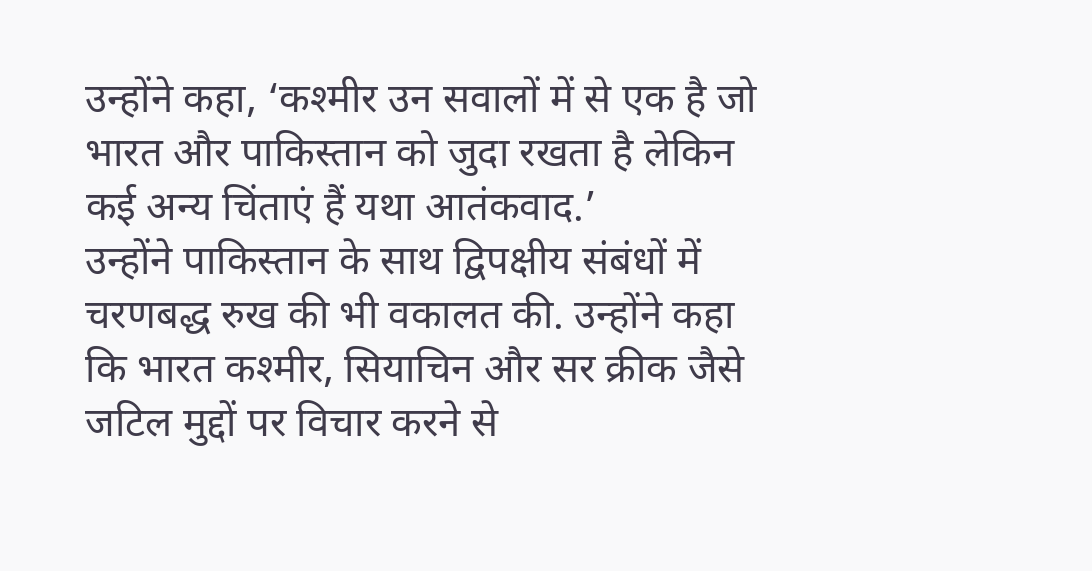उन्होंने कहा, ‘कश्मीर उन सवालों में से एक है जो भारत और पाकिस्तान को जुदा रखता है लेकिन कई अन्य चिंताएं हैं यथा आतंकवाद.’
उन्होंने पाकिस्तान के साथ द्विपक्षीय संबंधों में चरणबद्ध रुख की भी वकालत की. उन्होंने कहा कि भारत कश्मीर, सियाचिन और सर क्रीक जैसे जटिल मुद्दों पर विचार करने से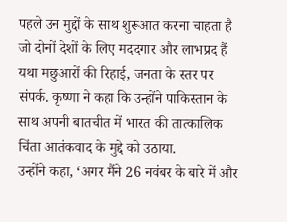पहले उन मुद्दों के साथ शुरूआत करना चाहता है जो दोनों देशों के लिए मददगार और लाभप्रद हैं यथा मछुआरों की रिहाई, जनता के स्तर पर संपर्क. कृष्णा ने कहा कि उन्होंने पाकिस्तान के साथ अपनी बातचीत में भारत की तात्कालिक चिंता आतंकवाद के मुद्दे को उठाया.
उन्होंने कहा, ‘अगर मैंने 26 नवंबर के बारे में और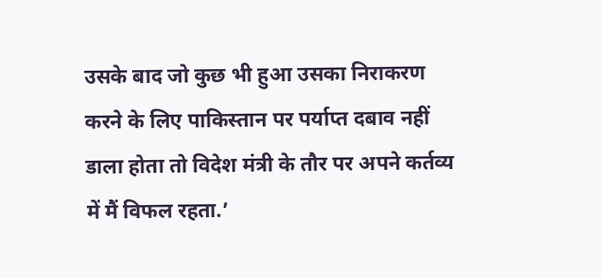उसके बाद जो कुछ भी हुआ उसका निराकरण करने के लिए पाकिस्तान पर पर्याप्त दबाव नहीं डाला होता तो विदेश मंत्री के तौर पर अपने कर्तव्य में मैं विफल रहता.’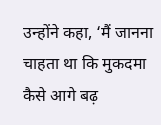उन्होंने कहा, ‘मैं जानना चाहता था कि मुकदमा कैसे आगे बढ़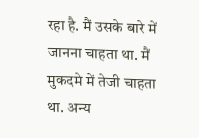रहा है. मैं उसके बारे में जानना चाहता था. मैं मुकदमे में तेजी चाहता था. अन्य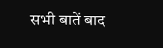सभी बातें बाद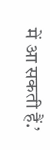में आ सकती हैं.’